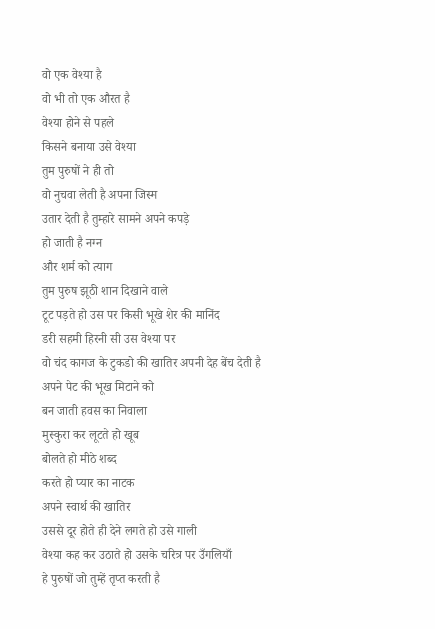वो एक वेश्या है
वो भी तो एक औरत है
वेश्या होने से पहले
किसने बनाया उसे वेश्या
तुम पुरुषों ने ही तो
वो नुचवा लेती है अपना जिस्म
उतार देती है तुम्हारे सामने अपने कपड़े
हो जाती है नग्न
और शर्म को त्याग
तुम पुरुष झूठी शान दिखाने वाले
टूट पड़ते हो उस पर किसी भूखे शेर की मानिंद
डरी सहमी हिरनी सी उस वेश्या पर
वो चंद कागज के टुकडो की खातिर अपनी देह बेंच देती है
अपने पेट की भूख मिटाने को
बन जाती हवस का निवाला
मुस्कुरा कर लूटते हो खूब
बोलते हो मीठे शब्द
करते हो प्यार का नाटक
अपने स्वार्थ की खातिर
उससे दूर होते ही देने लगते हो उसे गाली
वेश्या कह कर उठाते हो उसके चरित्र पर उँगलियाँ
हे पुरुषों जो तुम्हें तृप्त करती है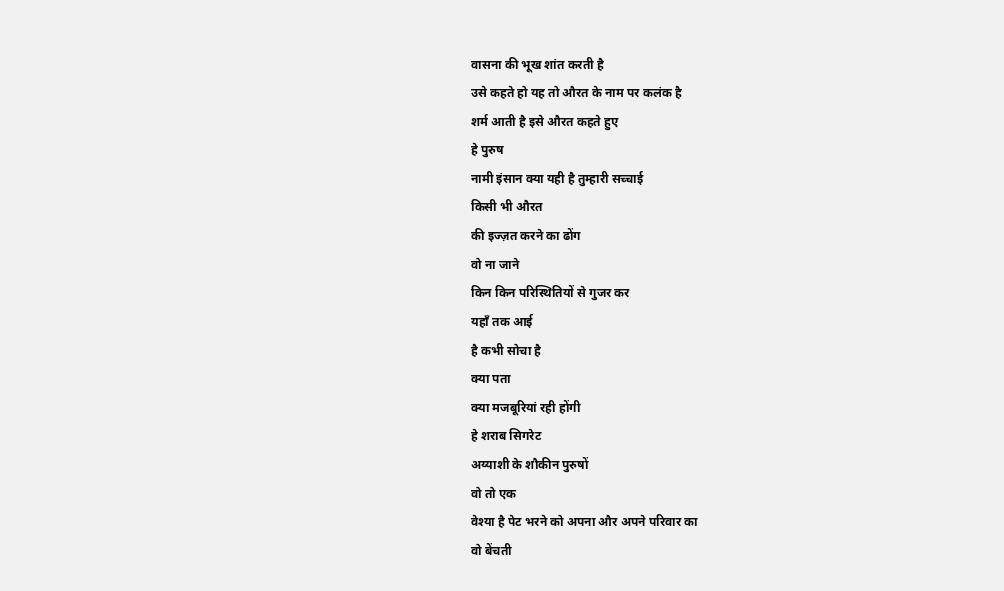वासना की भूख शांत करती है
उसे कहते हो यह तो औरत के नाम पर कलंक है
शर्म आती है इसे औरत कहते हुए
हे पुरुष
नामी इंसान क्या यही है तुम्हारी सच्चाई
किसी भी औरत
की इज्ज़त करने का ढोंग
वो ना जाने
किन किन परिस्थितियों से गुजर कर
यहाँ तक आई
है कभी सोचा है
क्या पता
क्या मजबूरियां रही होंगी
हे शराब सिगरेट
अय्याशी के शौकीन पुरुषों
वो तो एक
वेश्या है पेट भरने को अपना और अपने परिवार का
वो बेंचती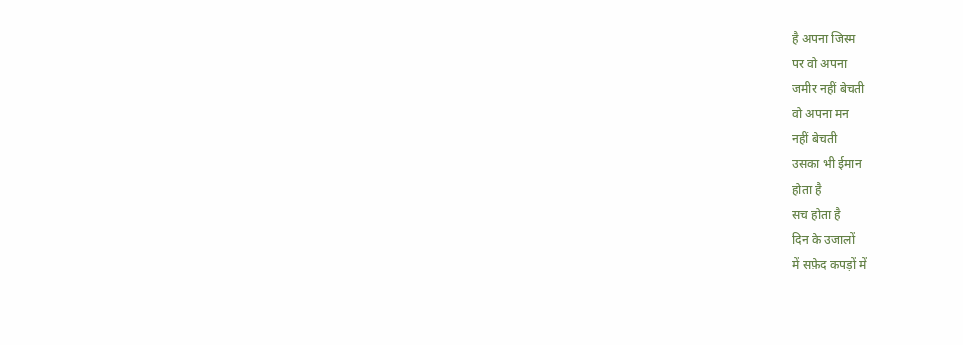है अपना जिस्म
पर वो अपना
जमीर नहीं बेचती
वो अपना मन
नहीं बेचती
उसका भी ईमान
होता है
सच होता है
दिन के उजालों
में सफ़ेद कपड़ों में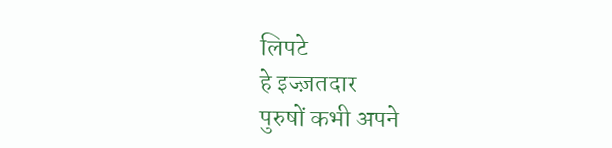लिपटे
हे इज्ज़तदार
पुरुषों कभी अपने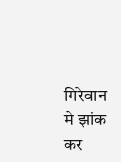गिरेवान मे झांक कर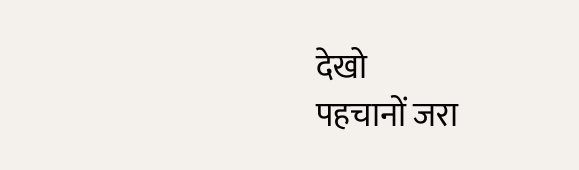देखो
पहचानों जरा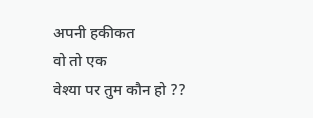अपनी हकीकत
वो तो एक
वेश्या पर तुम कौन हो ??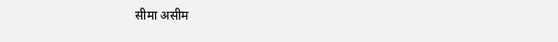सीमा असीम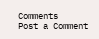Comments
Post a Comment